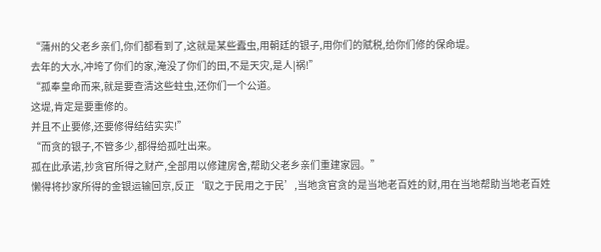“蒲州的父老乡亲们,你们都看到了,这就是某些蠹虫,用朝廷的银子,用你们的赋税,给你们修的保命堤。
去年的大水,冲垮了你们的家,淹没了你们的田,不是天灾,是人|祸!”
“孤奉皇命而来,就是要查清这些蛀虫,还你们一个公道。
这堤,肯定是要重修的。
并且不止要修,还要修得结结实实!”
“而贪的银子,不管多少,都得给孤吐出来。
孤在此承诺,抄贪官所得之财产,全部用以修建房舍,帮助父老乡亲们重建家园。”
懒得将抄家所得的金银运输回京,反正‘取之于民用之于民’,当地贪官贪的是当地老百姓的财,用在当地帮助当地老百姓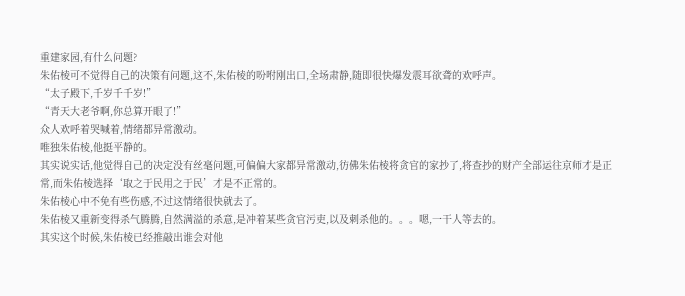重建家园,有什么问题?
朱佑棱可不觉得自己的决策有问题,这不,朱佑棱的吩咐刚出口,全场肃静,随即很快爆发震耳欲聋的欢呼声。
“太子殿下,千岁千千岁!”
“青天大老爷啊,你总算开眼了!”
众人欢呼着哭喊着,情绪都异常激动。
唯独朱佑棱,他挺平静的。
其实说实话,他觉得自己的决定没有丝毫问题,可偏偏大家都异常激动,彷佛朱佑棱将贪官的家抄了,将查抄的财产全部运往京师才是正常,而朱佑棱选择‘取之于民用之于民’才是不正常的。
朱佑棱心中不免有些伤感,不过这情绪很快就去了。
朱佑棱又重新变得杀气腾腾,自然满溢的杀意,是冲着某些贪官污吏,以及刺杀他的。。。嗯,一干人等去的。
其实这个时候,朱佑棱已经推敲出谁会对他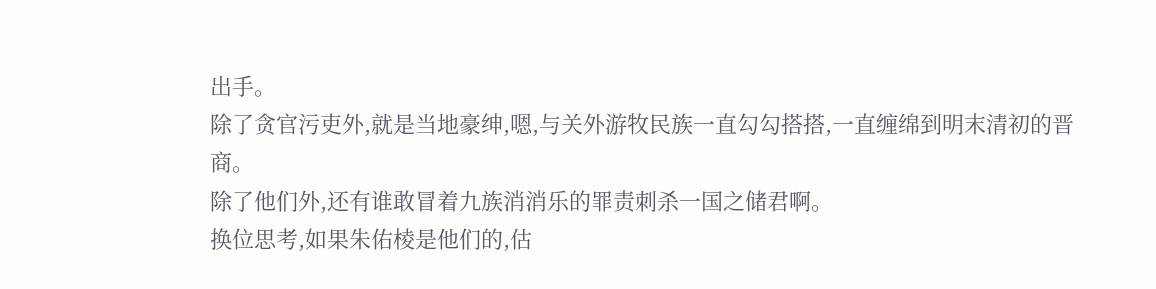出手。
除了贪官污吏外,就是当地豪绅,嗯,与关外游牧民族一直勾勾搭搭,一直缠绵到明末清初的晋商。
除了他们外,还有谁敢冒着九族消消乐的罪责刺杀一国之储君啊。
换位思考,如果朱佑棱是他们的,估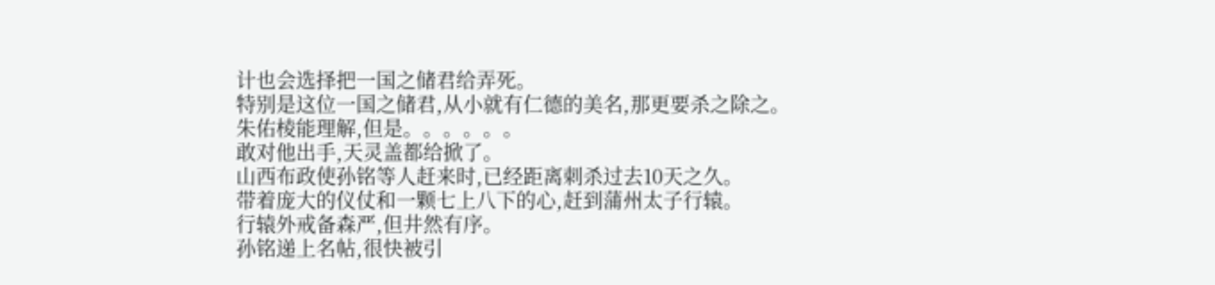计也会选择把一国之储君给弄死。
特别是这位一国之储君,从小就有仁德的美名,那更要杀之除之。
朱佑棱能理解,但是。。。。。。
敢对他出手,天灵盖都给掀了。
山西布政使孙铭等人赶来时,已经距离刺杀过去10天之久。
带着庞大的仪仗和一颗七上八下的心,赶到蒲州太子行辕。
行辕外戒备森严,但井然有序。
孙铭递上名帖,很快被引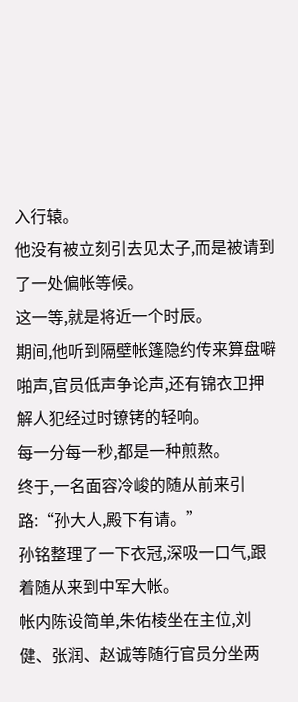入行辕。
他没有被立刻引去见太子,而是被请到了一处偏帐等候。
这一等,就是将近一个时辰。
期间,他听到隔壁帐篷隐约传来算盘噼啪声,官员低声争论声,还有锦衣卫押解人犯经过时镣铐的轻响。
每一分每一秒,都是一种煎熬。
终于,一名面容冷峻的随从前来引路:“孙大人,殿下有请。”
孙铭整理了一下衣冠,深吸一口气,跟着随从来到中军大帐。
帐内陈设简单,朱佑棱坐在主位,刘健、张润、赵诚等随行官员分坐两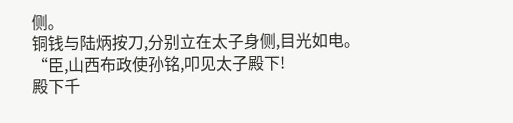侧。
铜钱与陆炳按刀,分别立在太子身侧,目光如电。
“臣,山西布政使孙铭,叩见太子殿下!
殿下千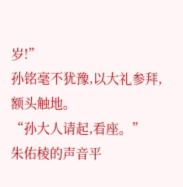岁!”
孙铭毫不犹豫,以大礼参拜,额头触地。
“孙大人请起,看座。”
朱佑棱的声音平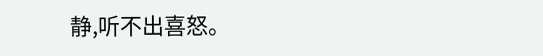静,听不出喜怒。